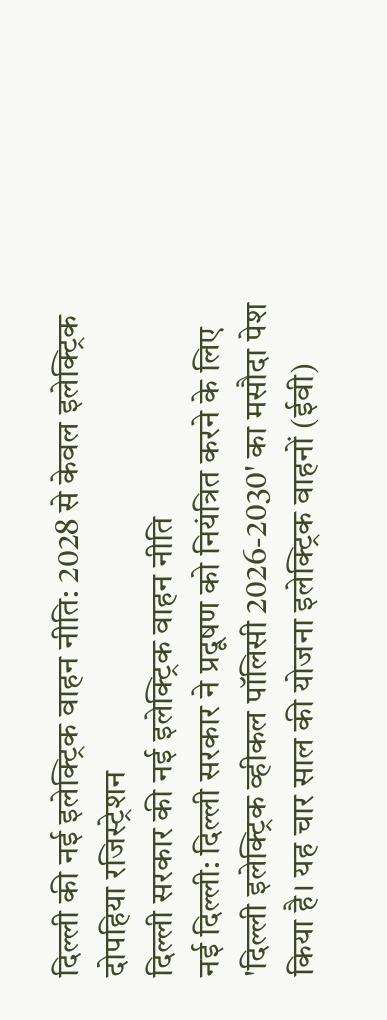दिल्ली की नई इलेक्ट्रिक वाहन नीति: 2028 से केवल इलेक्ट्रिक दोपहिया रजिस्ट्रेशन
दिल्ली सरकार की नई इलेक्ट्रिक वाहन नीति
नई दिल्ली: दिल्ली सरकार ने प्रदूषण को नियंत्रित करने के लिए 'दिल्ली इलेक्ट्रिक व्हीकल पॉलिसी 2026-2030' का मसौदा पेश किया है। यह चार साल की योजना इलेक्ट्रिक वाहनों (ईवी)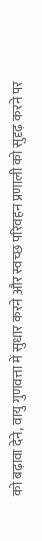को बढ़ावा देने, वायु गुणवत्ता में सुधार करने और स्वच्छ परिवहन प्रणाली को सुदृढ़ करने पर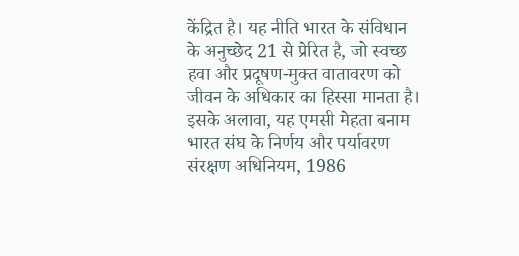केंद्रित है। यह नीति भारत के संविधान के अनुच्छेद 21 से प्रेरित है, जो स्वच्छ हवा और प्रदूषण-मुक्त वातावरण को जीवन के अधिकार का हिस्सा मानता है। इसके अलावा, यह एमसी मेहता बनाम भारत संघ के निर्णय और पर्यावरण संरक्षण अधिनियम, 1986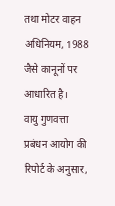तथा मोटर वाहन अधिनियम, 1988 जैसे कानूनों पर आधारित है।
वायु गुणवत्ता प्रबंधन आयोग की रिपोर्ट के अनुसार,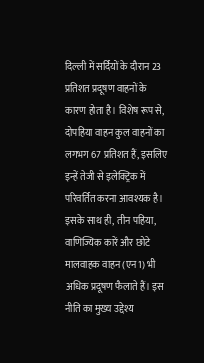दिल्ली में सर्दियों के दौरान 23 प्रतिशत प्रदूषण वाहनों के कारण होता है। विशेष रूप से, दोपहिया वाहन कुल वाहनों का लगभग 67 प्रतिशत हैं, इसलिए इन्हें तेजी से इलेक्ट्रिक में परिवर्तित करना आवश्यक है। इसके साथ ही, तीन पहिया, वाणिज्यिक कारें और छोटे मालवाहक वाहन (एन1) भी अधिक प्रदूषण फैलाते हैं। इस नीति का मुख्य उद्देश्य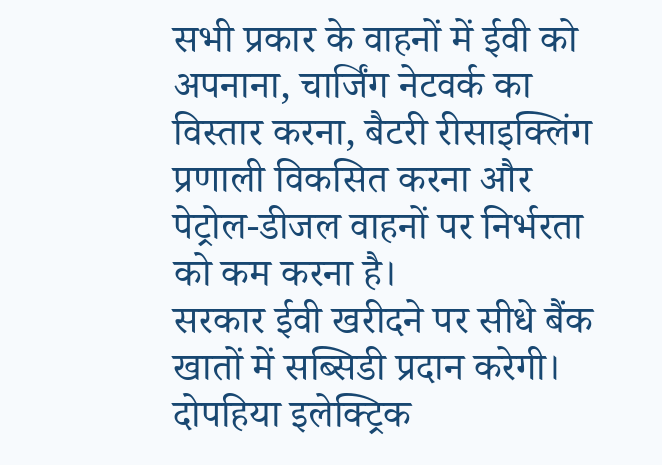सभी प्रकार के वाहनों में ईवी को अपनाना, चार्जिंग नेटवर्क का विस्तार करना, बैटरी रीसाइक्लिंग प्रणाली विकसित करना और पेट्रोल-डीजल वाहनों पर निर्भरता को कम करना है।
सरकार ईवी खरीदने पर सीधे बैंक खातों में सब्सिडी प्रदान करेगी। दोपहिया इलेक्ट्रिक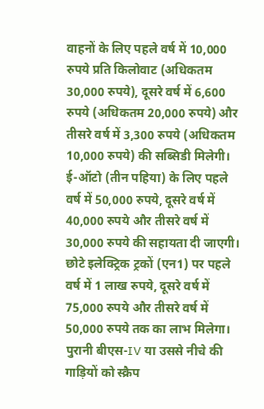वाहनों के लिए पहले वर्ष में 10,000 रुपये प्रति किलोवाट (अधिकतम 30,000 रुपये), दूसरे वर्ष में 6,600 रुपये (अधिकतम 20,000 रुपये) और तीसरे वर्ष में 3,300 रुपये (अधिकतम 10,000 रुपये) की सब्सिडी मिलेगी। ई-ऑटो (तीन पहिया) के लिए पहले वर्ष में 50,000 रुपये, दूसरे वर्ष में 40,000 रुपये और तीसरे वर्ष में 30,000 रुपये की सहायता दी जाएगी। छोटे इलेक्ट्रिक ट्रकों (एन1) पर पहले वर्ष में 1 लाख रुपये, दूसरे वर्ष में 75,000 रुपये और तीसरे वर्ष में 50,000 रुपये तक का लाभ मिलेगा।
पुरानी बीएस-IV या उससे नीचे की गाड़ियों को स्क्रैप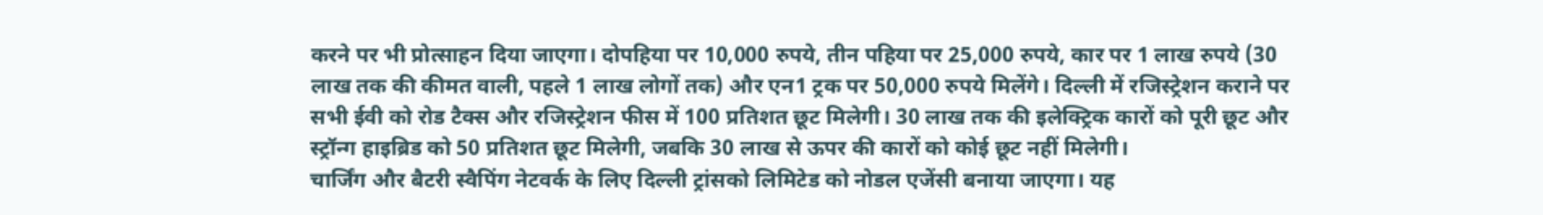करने पर भी प्रोत्साहन दिया जाएगा। दोपहिया पर 10,000 रुपये, तीन पहिया पर 25,000 रुपये, कार पर 1 लाख रुपये (30 लाख तक की कीमत वाली, पहले 1 लाख लोगों तक) और एन1 ट्रक पर 50,000 रुपये मिलेंगे। दिल्ली में रजिस्ट्रेशन कराने पर सभी ईवी को रोड टैक्स और रजिस्ट्रेशन फीस में 100 प्रतिशत छूट मिलेगी। 30 लाख तक की इलेक्ट्रिक कारों को पूरी छूट और स्ट्रॉन्ग हाइब्रिड को 50 प्रतिशत छूट मिलेगी, जबकि 30 लाख से ऊपर की कारों को कोई छूट नहीं मिलेगी।
चार्जिंग और बैटरी स्वैपिंग नेटवर्क के लिए दिल्ली ट्रांसको लिमिटेड को नोडल एजेंसी बनाया जाएगा। यह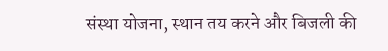संस्था योजना, स्थान तय करने और बिजली की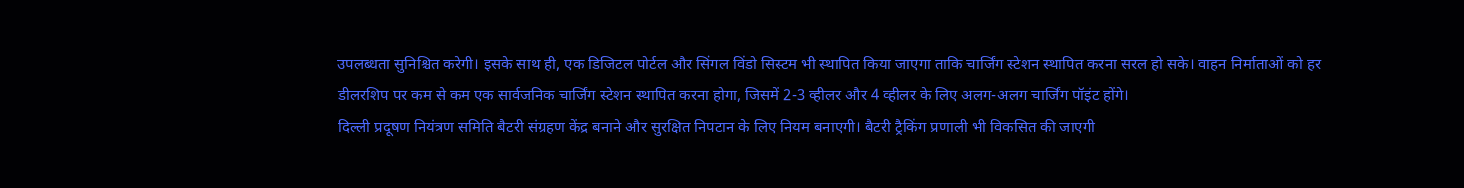उपलब्धता सुनिश्चित करेगी। इसके साथ ही, एक डिजिटल पोर्टल और सिंगल विंडो सिस्टम भी स्थापित किया जाएगा ताकि चार्जिंग स्टेशन स्थापित करना सरल हो सके। वाहन निर्माताओं को हर डीलरशिप पर कम से कम एक सार्वजनिक चार्जिंग स्टेशन स्थापित करना होगा, जिसमें 2-3 व्हीलर और 4 व्हीलर के लिए अलग-अलग चार्जिंग पॉइंट होंगे।
दिल्ली प्रदूषण नियंत्रण समिति बैटरी संग्रहण केंद्र बनाने और सुरक्षित निपटान के लिए नियम बनाएगी। बैटरी ट्रैकिंग प्रणाली भी विकसित की जाएगी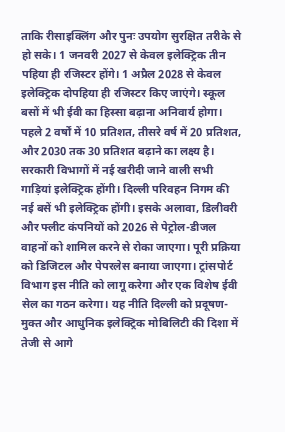ताकि रीसाइक्लिंग और पुनः उपयोग सुरक्षित तरीके से हो सके। 1 जनवरी 2027 से केवल इलेक्ट्रिक तीन पहिया ही रजिस्टर होंगे। 1 अप्रैल 2028 से केवल इलेक्ट्रिक दोपहिया ही रजिस्टर किए जाएंगे। स्कूल बसों में भी ईवी का हिस्सा बढ़ाना अनिवार्य होगा। पहले 2 वर्षों में 10 प्रतिशत, तीसरे वर्ष में 20 प्रतिशत, और 2030 तक 30 प्रतिशत बढ़ाने का लक्ष्य है।
सरकारी विभागों में नई खरीदी जाने वाली सभी गाड़ियां इलेक्ट्रिक होंगी। दिल्ली परिवहन निगम की नई बसें भी इलेक्ट्रिक होंगी। इसके अलावा, डिलीवरी और फ्लीट कंपनियों को 2026 से पेट्रोल-डीजल वाहनों को शामिल करने से रोका जाएगा। पूरी प्रक्रिया को डिजिटल और पेपरलेस बनाया जाएगा। ट्रांसपोर्ट विभाग इस नीति को लागू करेगा और एक विशेष ईवी सेल का गठन करेगा। यह नीति दिल्ली को प्रदूषण-मुक्त और आधुनिक इलेक्ट्रिक मोबिलिटी की दिशा में तेजी से आगे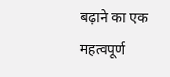बढ़ाने का एक महत्वपूर्ण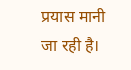प्रयास मानी जा रही है।